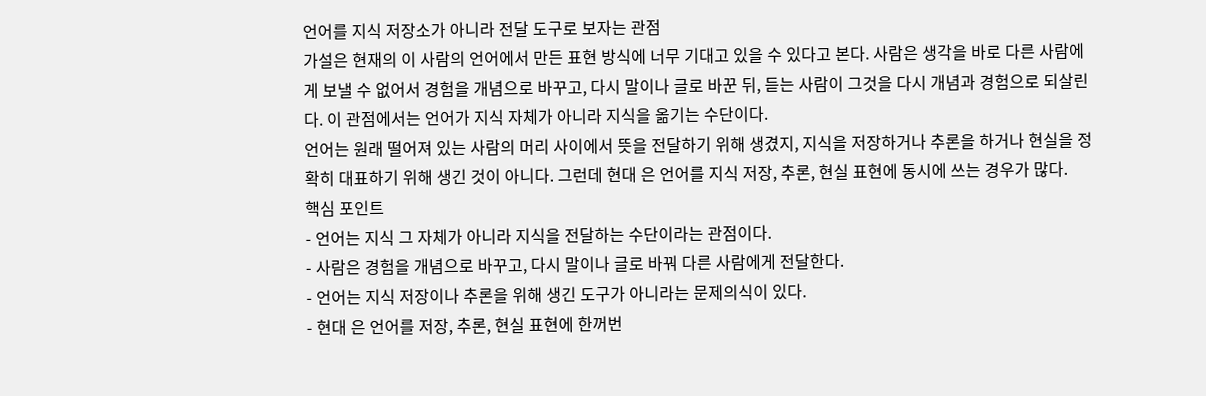언어를 지식 저장소가 아니라 전달 도구로 보자는 관점
가설은 현재의 이 사람의 언어에서 만든 표현 방식에 너무 기대고 있을 수 있다고 본다. 사람은 생각을 바로 다른 사람에게 보낼 수 없어서 경험을 개념으로 바꾸고, 다시 말이나 글로 바꾼 뒤, 듣는 사람이 그것을 다시 개념과 경험으로 되살린다. 이 관점에서는 언어가 지식 자체가 아니라 지식을 옮기는 수단이다.
언어는 원래 떨어져 있는 사람의 머리 사이에서 뜻을 전달하기 위해 생겼지, 지식을 저장하거나 추론을 하거나 현실을 정확히 대표하기 위해 생긴 것이 아니다. 그런데 현대 은 언어를 지식 저장, 추론, 현실 표현에 동시에 쓰는 경우가 많다.
핵심 포인트
- 언어는 지식 그 자체가 아니라 지식을 전달하는 수단이라는 관점이다.
- 사람은 경험을 개념으로 바꾸고, 다시 말이나 글로 바꿔 다른 사람에게 전달한다.
- 언어는 지식 저장이나 추론을 위해 생긴 도구가 아니라는 문제의식이 있다.
- 현대 은 언어를 저장, 추론, 현실 표현에 한꺼번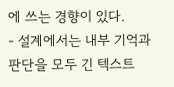에 쓰는 경향이 있다.
- 설계에서는 내부 기억과 판단을 모두 긴 텍스트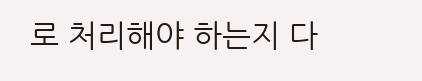로 처리해야 하는지 다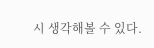시 생각해볼 수 있다.